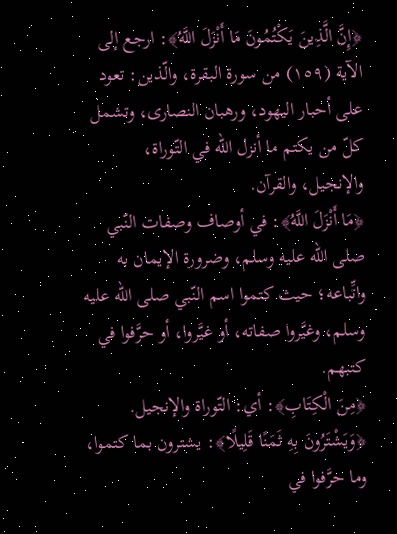﴿إِنَّ الَّذِينَ يَكْتُمُونَ مَا أَنْزَلَ اللَّهُ﴾: ارجع إلى الآية (١٥٩) من سورة البقرة، والّذين: تعود على أحبار اليهود، ورهبان النصارى، وتشمل كلّ من يكتم ما أنزل الله في التّوراة، والإنجيل، والقرآن.
﴿مَا أَنْزَلَ اللَّهُ﴾: في أوصاف وصفات النّبي صلى الله عليه وسلم، وضرورة الإيمان به واتِّباعه؛ حيث كتموا اسم النّبي صلى الله عليه وسلم، وغيَّروا صفاته، أو غيَّروا، أو حرَّفوا في كتبهم.
﴿مِنَ الْكِتَابِ﴾: أي: التّوراة والإنجيل.
﴿وَيَشْتَرُونَ بِهِ ثَمَنًا قَلِيلًا﴾: يشترون بما كتموا، وما حرَّفوا في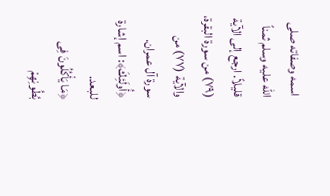اسمه وصفاته صلى الله عليه وسلم ثمناً قليلاً. ارجع إلى الآية (٧٩) من سورة البقرة، والآية (٧٧) من سورة آل عمران.
﴿أُولَئِكَ﴾: اسم إشارة للبعد.
﴿مَا يَأْكُلُونَ فِى بُطُونِهِمْ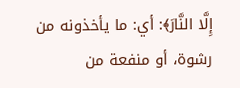إِلَّا النَّارَ﴾: أي: ما يأخذونه من رشوة، أو منفعة من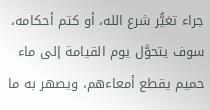جراء تغيُّر شرع الله، أو كتم أحكامه، سوف يتحوَّل يوم القيامة إلى ماء حميم يقطع أمعاءهم، ويصهر به ما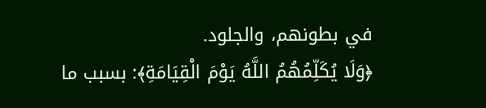في بطونهم، والجلود.
﴿وَلَا يُكَلِّمُهُمُ اللَّهُ يَوْمَ الْقِيَامَةِ﴾: بسبب ما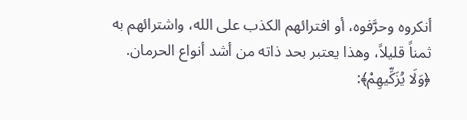أنكروه وحرَّفوه، أو افترائهم الكذب على الله، واشترائهم به ثمناً قليلاً، وهذا يعتبر بحد ذاته من أشد أنواع الحرمان.
﴿وَلَا يُزَكِّيهِمْ﴾: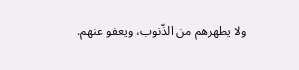ولا يطهرهم من الذّنوب، ويعفو عنهم.